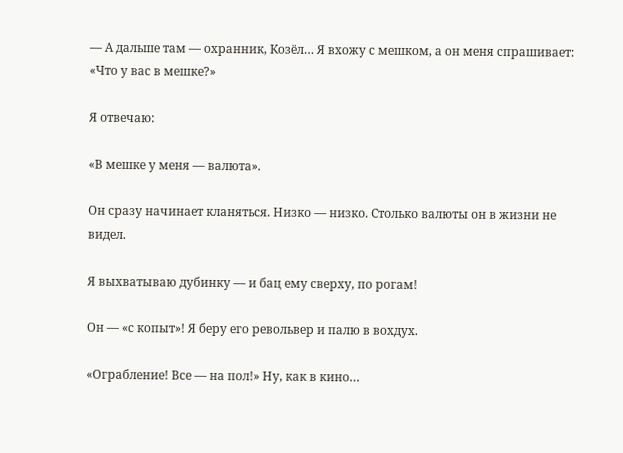— А дальше там — охранник, Козёл… Я вхожу с мешком, а он меня спрашивает: «Что у вас в мешке?»

Я отвечаю:

«В мешке у меня — валюта».

Он сразу начинает кланяться. Низко — низко. Столько валюты он в жизни не видел.

Я выхватываю дубинку — и бац ему сверху, по рогам!

Он — «с копыт»! Я беру его револьвер и палю в вохдух.

«Ограбление! Все — на пол!» Ну, как в кино…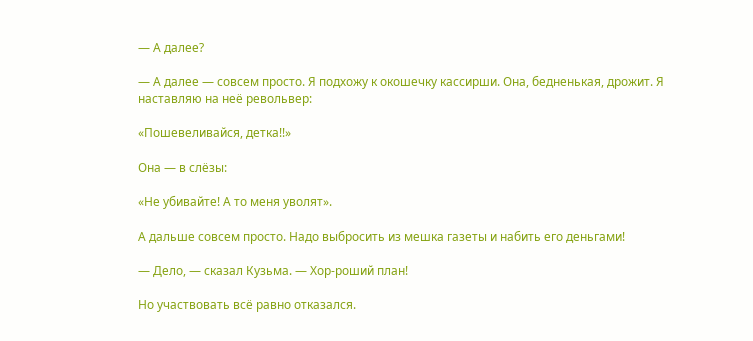— А далее?

— А далее — совсем просто. Я подхожу к окошечку кассирши. Она, бедненькая, дрожит. Я наставляю на неё револьвер:

«Пошевеливайся, детка!!»

Она — в слёзы:

«Не убивайте! А то меня уволят».

А дальше совсем просто. Надо выбросить из мешка газеты и набить его деньгами!

— Дело, — сказал Кузьма. — Хор-роший план!

Но участвовать всё равно отказался.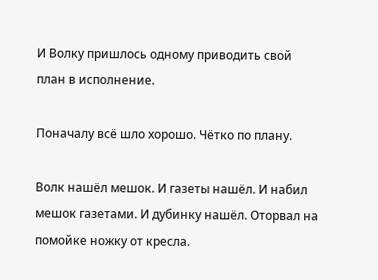И Волку пришлось одному приводить свой план в исполнение.

Поначалу всё шло хорошо. Чётко по плану.

Волк нашёл мешок. И газеты нашёл. И набил мешок газетами. И дубинку нашёл. Оторвал на помойке ножку от кресла.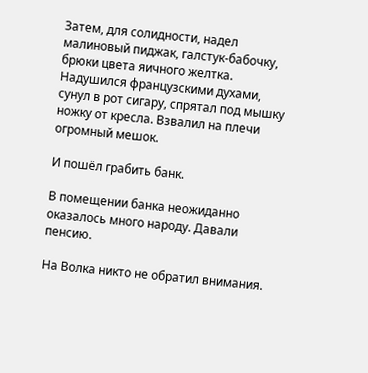Затем, для солидности, надел малиновый пиджак, галстук-бабочку, брюки цвета яичного желтка. Надушился французскими духами, сунул в рот сигару, спрятал под мышку ножку от кресла. Взвалил на плечи огромный мешок.

И пошёл грабить банк.

В помещении банка неожиданно оказалось много народу. Давали пенсию.

На Волка никто не обратил внимания.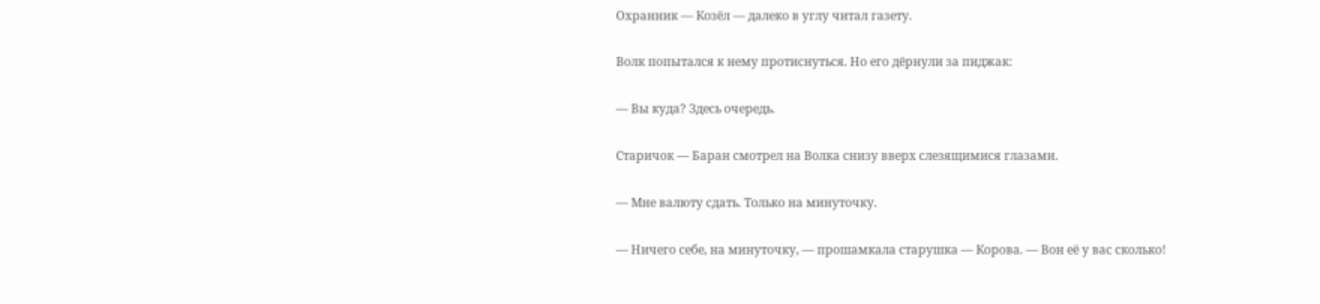Охранник — Козёл — далеко в углу читал газету.

Волк попытался к нему протиснуться. Но его дёрнули за пиджак:

— Вы куда? Здесь очередь.

Старичок — Баран смотрел на Волка снизу вверх слезящимися глазами.

— Мне валюту сдать. Только на минуточку.

— Ничего себе, на минуточку, — прошамкала старушка — Корова. — Вон её у вас сколько!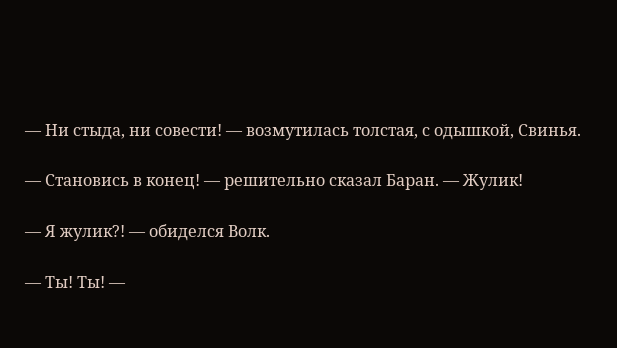— Ни стыда, ни совести! — возмутилась толстая, с одышкой, Свинья.

— Становись в конец! — решительно сказал Баран. — Жулик!

— Я жулик?! — обиделся Волк.

— Ты! Ты! —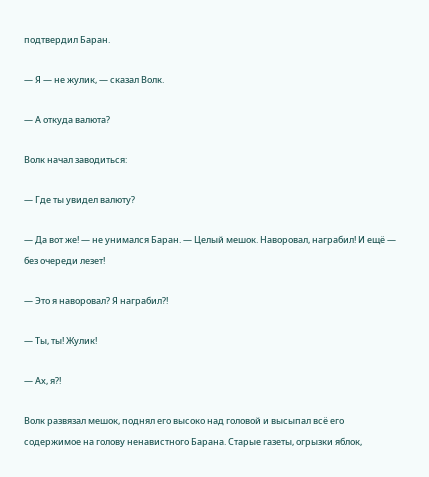подтвердил Баран.

— Я — не жулик, — сказал Волк.

— А откуда валюта?

Волк начал заводиться:

— Где ты увидел валюту?

— Да вот же! — не унимался Баран. — Целый мешок. Наворовал, награбил! И ещё — без очереди лезет!

— Это я наворовал? Я награбил?!

— Ты, ты! Жулик!

— Ах, я?!

Волк развязал мешок, поднял его высоко над головой и высыпал всё его содержимое на голову ненавистного Барана. Старые газеты, огрызки яблок,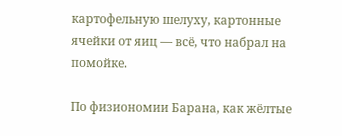картофельную шелуху, картонные ячейки от яиц — всё, что набрал на помойке.

По физиономии Барана, как жёлтые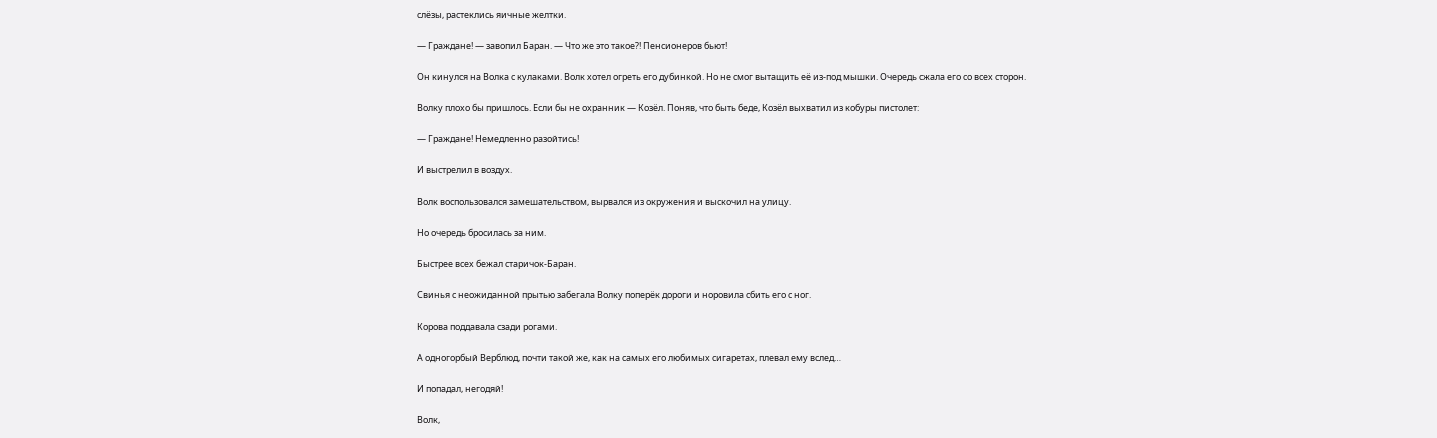слёзы, растеклись яичные желтки.

— Граждане! — завопил Баран. — Что же это такое?! Пенсионеров бьют!

Он кинулся на Волка с кулаками. Волк хотел огреть его дубинкой. Но не смог вытащить её из-под мышки. Очередь сжала его со всех сторон.

Волку плохо бы пришлось. Если бы не охранник — Козёл. Поняв, что быть беде, Козёл выхватил из кобуры пистолет:

— Граждане! Немедленно разойтись!

И выстрелил в воздух.

Волк воспользовался замешательством, вырвался из окружения и выскочил на улицу.

Но очередь бросилась за ним.

Быстрее всех бежал старичок-Баран.

Свинья с неожиданной прытью забегала Волку поперёк дороги и норовила сбить его с ног.

Корова поддавала сзади рогами.

А одногорбый Верблюд, почти такой же, как на самых его любимых сигаретах, плевал ему вслед…

И попадал, негодяй!

Волк,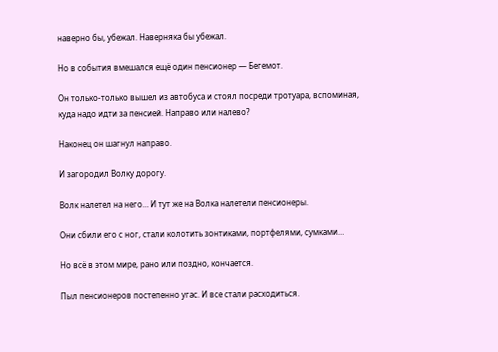наверно бы, убежал. Наверняка бы убежал.

Но в события вмешался ещё один пенсионер — Бегемот.

Он только-только вышел из автобуса и стоял посреди тротуара, вспоминая, куда надо идти за пенсией. Направо или налево?

Наконец он шагнул направо.

И загородил Волку дорогу.

Волк налетел на него… И тут же на Волка налетели пенсионеры.

Они сбили его с ног, стали колотить зонтиками, портфелями, сумками…

Но всё в этом мире, рано или поздно, кончается.

Пыл пенсионеров постепенно угас. И все стали расходиться.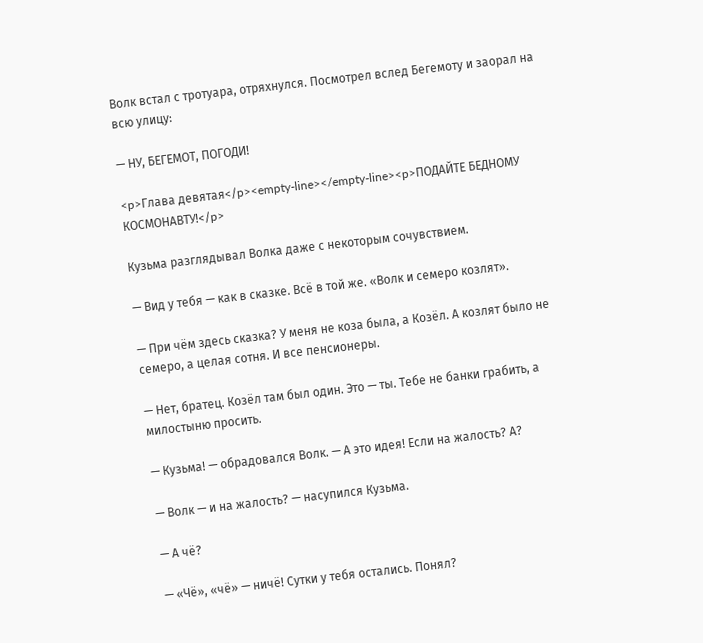Волк встал с тротуара, отряхнулся. Посмотрел вслед Бегемоту и заорал на всю улицу:

— НУ, БЕГЕМОТ, ПОГОДИ!

<p>Глава девятая</p><empty-line></empty-line><p>ПОДАЙТЕ БЕДНОМУ КОСМОНАВТУ!</p>

Кузьма разглядывал Волка даже с некоторым сочувствием.

— Вид у тебя — как в сказке. Всё в той же. «Волк и семеро козлят».

— При чём здесь сказка? У меня не коза была, а Козёл. А козлят было не семеро, а целая сотня. И все пенсионеры.

— Нет, братец. Козёл там был один. Это — ты. Тебе не банки грабить, а милостыню просить.

— Кузьма! — обрадовался Волк. — А это идея! Если на жалость? А?

— Волк — и на жалость? — насупился Кузьма.

— А чё?

— «Чё», «чё» — ничё! Сутки у тебя остались. Понял?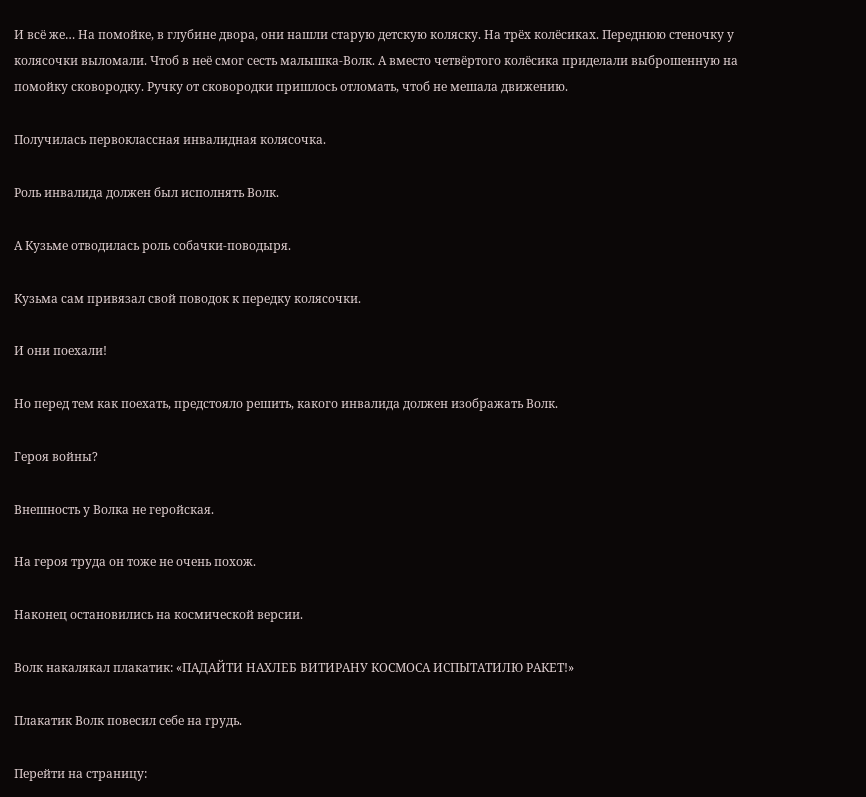И всё же… На помойке, в глубине двора, они нашли старую детскую коляску. На трёх колёсиках. Переднюю стеночку у колясочки выломали. Чтоб в неё смог сесть малышка-Волк. А вместо четвёртого колёсика приделали выброшенную на помойку сковородку. Ручку от сковородки пришлось отломать, чтоб не мешала движению.

Получилась первоклассная инвалидная колясочка.

Роль инвалида должен был исполнять Волк.

А Кузьме отводилась роль собачки-поводыря.

Кузьма сам привязал свой поводок к передку колясочки.

И они поехали!

Но перед тем как поехать, предстояло решить, какого инвалида должен изображать Волк.

Героя войны?

Внешность у Волка не геройская.

На героя труда он тоже не очень похож.

Наконец остановились на космической версии.

Волк накалякал плакатик: «ПАДАЙТИ НАХЛЕБ ВИТИРАНУ КОСМОСА ИСПЫТАТИЛЮ РАКЕТ!»

Плакатик Волк повесил себе на грудь.

Перейти на страницу: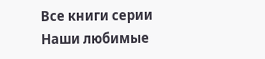Все книги серии Наши любимые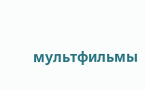мультфильмы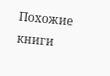Похожие книги